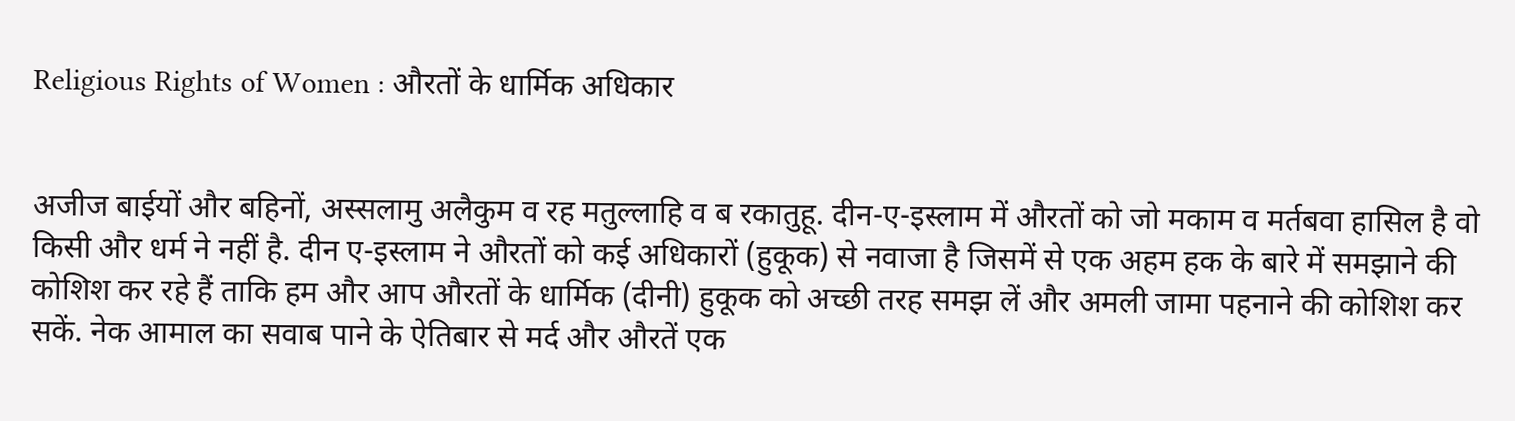Religious Rights of Women : औरतों के धार्मिक अधिकार


अजीज बाईयों और बहिनों, अस्सलामु अलैकुम व रह मतुल्लाहि व ब रकातुहू. दीन-ए-इस्लाम में औरतों को जो मकाम व मर्तबवा हासिल है वो किसी और धर्म ने नहीं है. दीन ए-इस्लाम ने औरतों को कई अधिकारों (हुकूक) से नवाजा है जिसमें से एक अहम हक के बारे में समझाने की कोशिश कर रहे हैं ताकि हम और आप औरतों के धार्मिक (दीनी) हुकूक को अच्छी तरह समझ लें और अमली जामा पहनाने की कोशिश कर सकें. नेक आमाल का सवाब पाने के ऐतिबार से मर्द और औरतें एक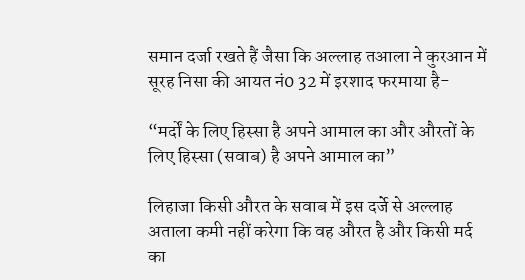समान दर्जा रखते हैं जैसा कि अल्लाह तआला ने कुरआन में सूरह निसा की आयत नं0 32 में इरशाद फरमाया है-

“मर्दों के लिए हिस्सा है अपने आमाल का और औरतों के लिए हिस्सा (सवाब) है अपने आमाल का”

लिहाजा किसी औरत के सवाब में इस दर्जे से अल्लाह अताला कमी नहीं करेगा कि वह औरत है और किसी मर्द का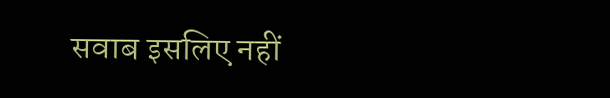सवाब इसलिए नहीं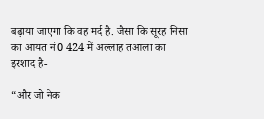बढ़ाया जाएगा कि वह मर्द है. जैसा कि सूरह निसा का आयत नं0 424 में अल्लाह तआला का इरशाद है-

“और जो नेक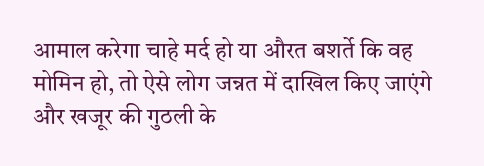आमाल करेगा चाहे मर्द हो या औरत बशर्ते कि वह मोमिन हो, तो ऐसे लोग जन्नत में दाखिल किए जाएंगे और खजूर की गुठली के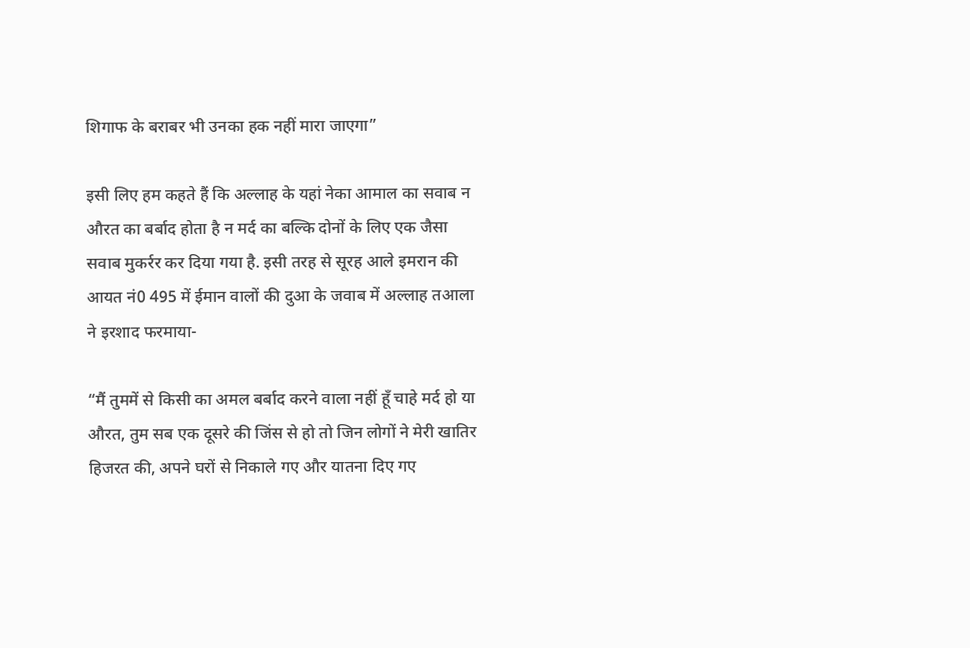शिगाफ के बराबर भी उनका हक नहीं मारा जाएगा”

इसी लिए हम कहते हैं कि अल्लाह के यहां नेका आमाल का सवाब न औरत का बर्बाद होता है न मर्द का बल्कि दोनों के लिए एक जैसा सवाब मुकर्रर कर दिया गया है. इसी तरह से सूरह आले इमरान की आयत नं0 495 में ईमान वालों की दुआ के जवाब में अल्लाह तआला ने इरशाद फरमाया-

“मैं तुममें से किसी का अमल बर्बाद करने वाला नहीं हूँ चाहे मर्द हो या औरत, तुम सब एक दूसरे की जिंस से हो तो जिन लोगों ने मेरी खातिर हिजरत की, अपने घरों से निकाले गए और यातना दिए गए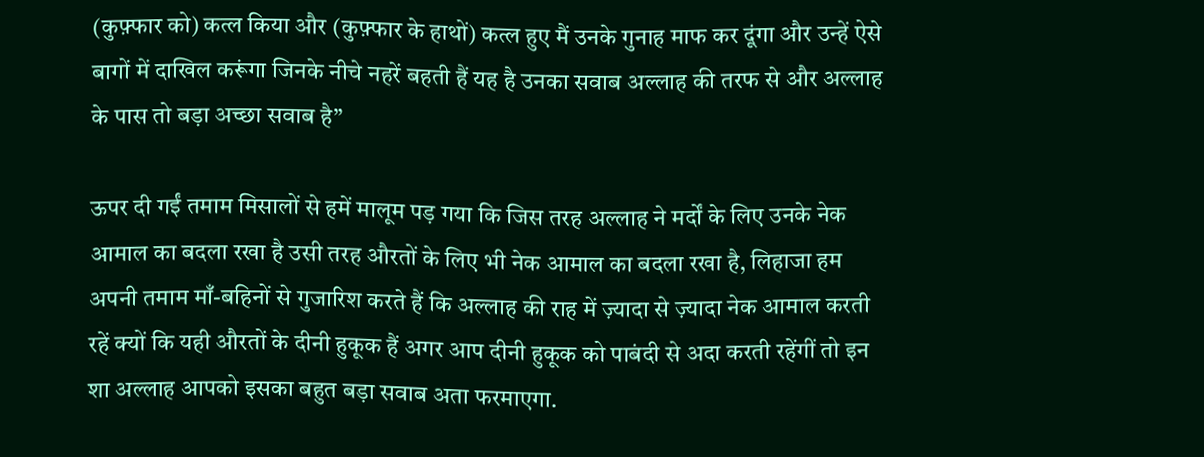(कुफ़्फार को) कत्ल किया और (कुफ़्फार के हाथों) कत्ल हुए मैं उनके गुनाह माफ कर दूंगा और उन्हें ऐसे बागों में दाखिल करूंगा जिनके नीचे नहरें बहती हैं यह है उनका सवाब अल्लाह की तरफ से और अल्लाह के पास तो बड़ा अच्छा सवाब है”

ऊपर दी गईं तमाम मिसालों से हमें मालूम पड़ गया कि जिस तरह अल्लाह ने मर्दों के लिए उनके नेक आमाल का बदला रखा है उसी तरह औरतों के लिए भी नेक आमाल का बदला रखा है, लिहाजा हम अपनी तमाम माँ-बहिनों से गुजारिश करते हैं कि अल्लाह की राह में ज़्यादा से ज़्यादा नेक आमाल करती रहें क्यों कि यही औरतों के दीनी हुकूक हैं अगर आप दीनी हुकूक को पाबंदी से अदा करती रहेंगीं तो इन शा अल्लाह आपको इसका बहुत बड़ा सवाब अता फरमाएगा.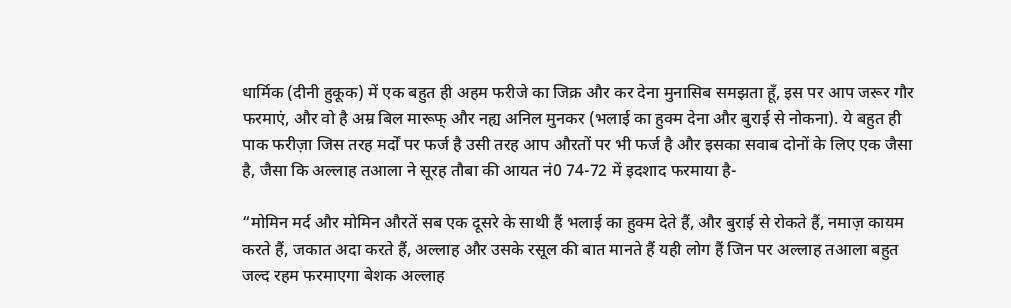धार्मिक (दीनी हुकूक) में एक बहुत ही अहम फरीजे का जिक्र और कर देना मुनासिब समझता हूँ, इस पर आप जरूर गौर फरमाएं, और वो है अम्र बिल मारूफ्‌ और नह्य अनिल मुनकर (भलाई का हुक्म देना और बुराई से नोकना). ये बहुत ही पाक फरीज़ा जिस तरह मर्दों पर फर्ज है उसी तरह आप औरतों पर भी फर्ज है और इसका सवाब दोनों के लिए एक जैसा है, जैसा कि अल्लाह तआला ने सूरह तौबा की आयत नं0 74-72 में इदशाद फरमाया है-

“मोमिन मर्द और मोमिन औरतें सब एक दूसरे के साथी हैं भलाई का हुक्म देते हैं, और बुराई से रोकते हैं, नमाज़ कायम करते हैं, जकात अदा करते हैं, अल्लाह और उसके रसूल की बात मानते हैं यही लोग हैं जिन पर अल्लाह तआला बहुत जल्द रहम फरमाएगा बेशक अल्लाह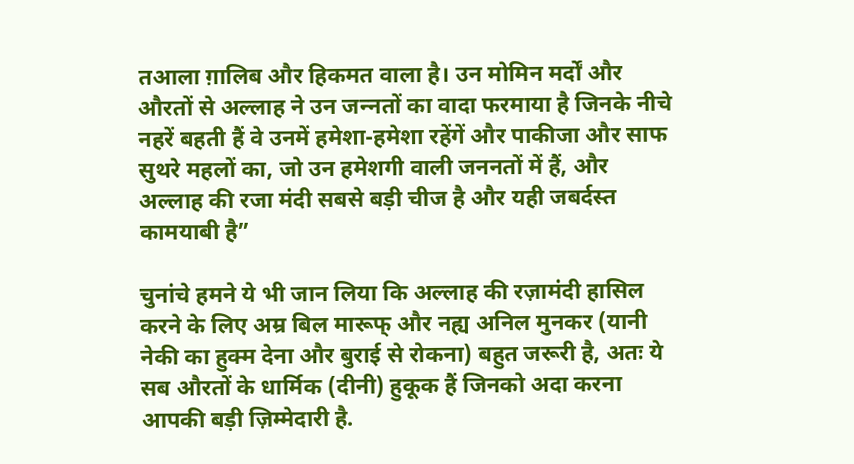तआला ग़ालिब और हिकमत वाला है। उन मोमिन मर्दों और औरतों से अल्लाह ने उन जन्‍नतों का वादा फरमाया है जिनके नीचे नहरें बहती हैं वे उनमें हमेशा-हमेशा रहेंगें और पाकीजा और साफ सुथरे महलों का, जो उन हमेशगी वाली जननतों में हैं, और अल्लाह की रजा मंदी सबसे बड़ी चीज है और यही जबर्दस्त कामयाबी है”

चुनांचे हमने ये भी जान लिया कि अल्लाह की रज़ामंदी हासिल करने के लिए अम्र बिल मारूफ्‌ और नह्य अनिल मुनकर (यानी नेकी का हुक्म देना और बुराई से रोकना) बहुत जरूरी है, अतः ये सब औरतों के धार्मिक (दीनी) हुकूक हैं जिनको अदा करना आपकी बड़ी ज़िम्मेदारी है.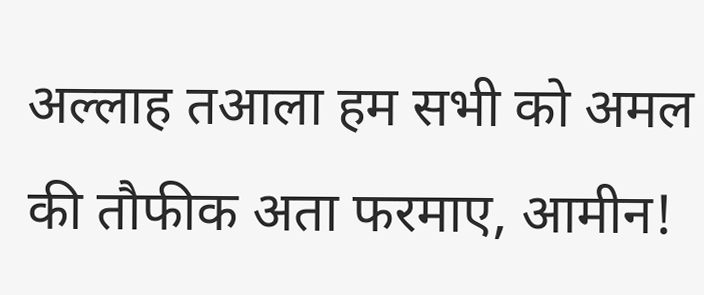अल्लाह तआला हम सभी को अमल की तौफीक अता फरमाए, आमीन!